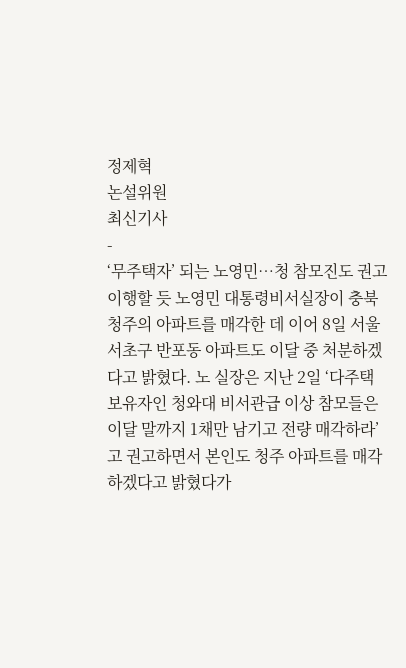정제혁
논설위원
최신기사
-
‘무주택자’ 되는 노영민…청 참모진도 권고 이행할 듯 노영민 대통령비서실장이 충북 청주의 아파트를 매각한 데 이어 8일 서울 서초구 반포동 아파트도 이달 중 처분하겠다고 밝혔다. 노 실장은 지난 2일 ‘다주택 보유자인 청와대 비서관급 이상 참모들은 이달 말까지 1채만 남기고 전량 매각하라’고 권고하면서 본인도 청주 아파트를 매각하겠다고 밝혔다가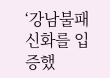‘강남불패 신화를 입증했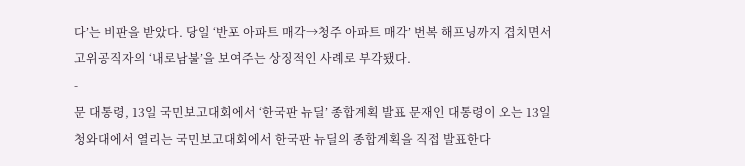다’는 비판을 받았다. 당일 ‘반포 아파트 매각→청주 아파트 매각’ 번복 해프닝까지 겹치면서 고위공직자의 ‘내로남불’을 보여주는 상징적인 사례로 부각됐다.
-
문 대통령, 13일 국민보고대회에서 ‘한국판 뉴딜’ 종합계획 발표 문재인 대통령이 오는 13일 청와대에서 열리는 국민보고대회에서 한국판 뉴딜의 종합계획을 직접 발표한다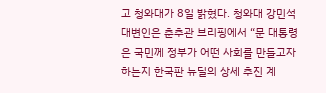고 청와대가 8일 밝혔다. 청와대 강민석 대변인은 춘추관 브리핑에서 “문 대통령은 국민께 정부가 어떤 사회를 만들고자 하는지 한국판 뉴딜의 상세 추진 계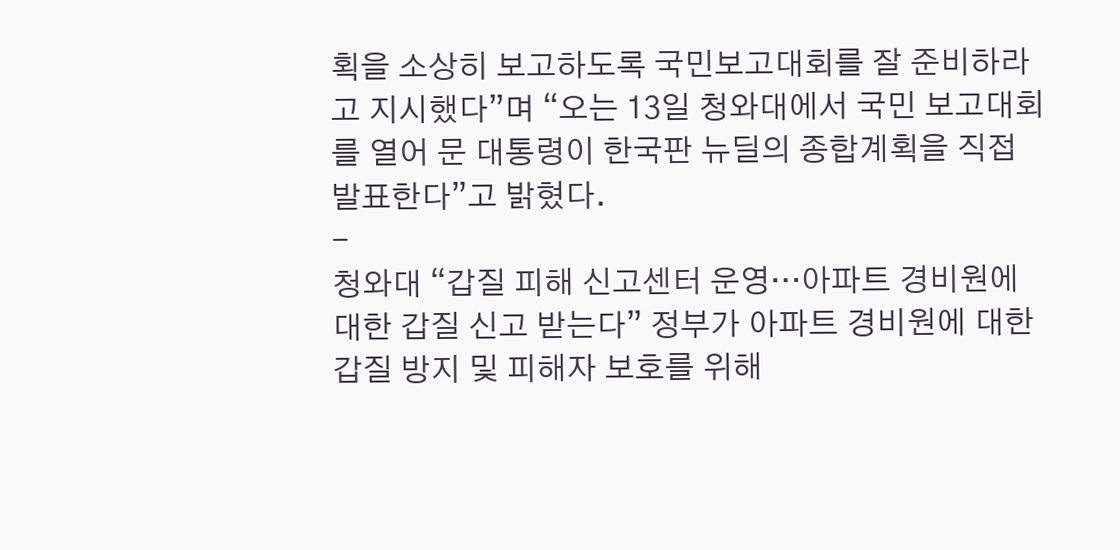획을 소상히 보고하도록 국민보고대회를 잘 준비하라고 지시했다”며 “오는 13일 청와대에서 국민 보고대회를 열어 문 대통령이 한국판 뉴딜의 종합계획을 직접 발표한다”고 밝혔다.
-
청와대 “갑질 피해 신고센터 운영…아파트 경비원에 대한 갑질 신고 받는다” 정부가 아파트 경비원에 대한 갑질 방지 및 피해자 보호를 위해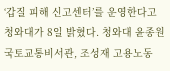‘갑질 피해 신고센터’를 운영한다고 청와대가 8일 밝혔다. 청와대 윤종원 국토교통비서관, 조성재 고용노동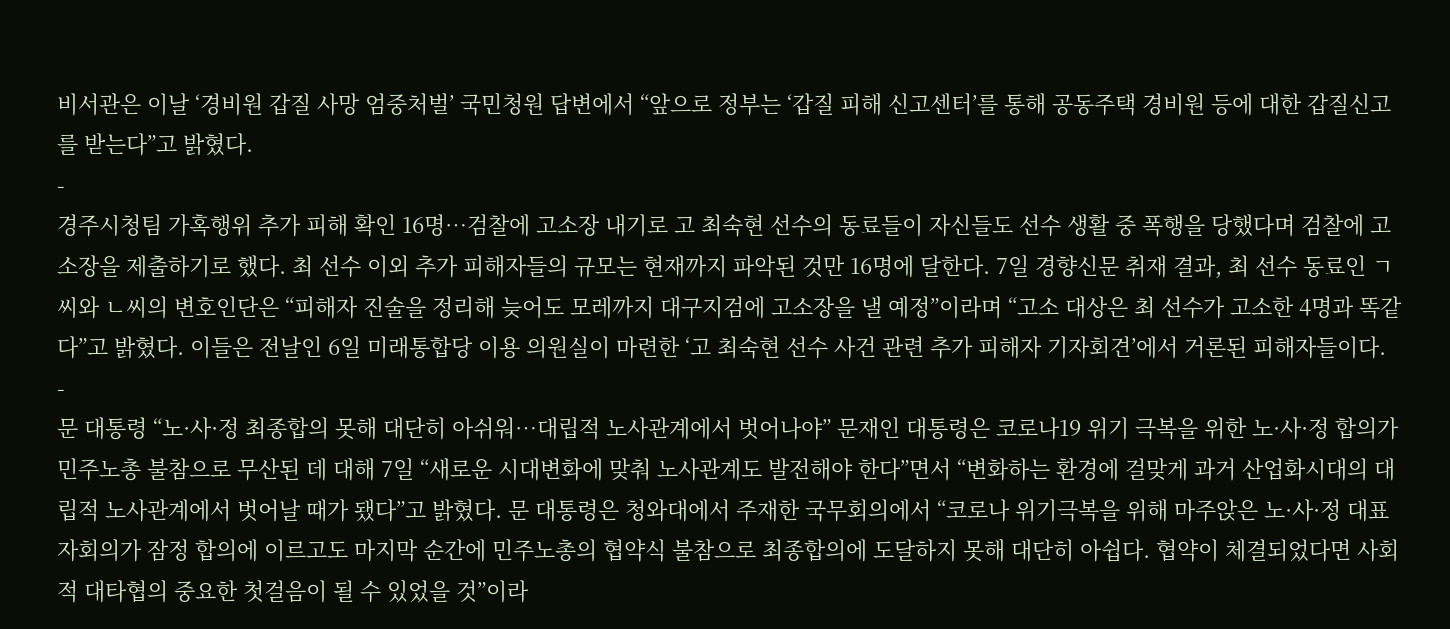비서관은 이날 ‘경비원 갑질 사망 엄중처벌’ 국민청원 답변에서 “앞으로 정부는 ‘갑질 피해 신고센터’를 통해 공동주택 경비원 등에 대한 갑질신고를 받는다”고 밝혔다.
-
경주시청팀 가혹행위 추가 피해 확인 16명…검찰에 고소장 내기로 고 최숙현 선수의 동료들이 자신들도 선수 생활 중 폭행을 당했다며 검찰에 고소장을 제출하기로 했다. 최 선수 이외 추가 피해자들의 규모는 현재까지 파악된 것만 16명에 달한다. 7일 경향신문 취재 결과, 최 선수 동료인 ㄱ씨와 ㄴ씨의 변호인단은 “피해자 진술을 정리해 늦어도 모레까지 대구지검에 고소장을 낼 예정”이라며 “고소 대상은 최 선수가 고소한 4명과 똑같다”고 밝혔다. 이들은 전날인 6일 미래통합당 이용 의원실이 마련한 ‘고 최숙현 선수 사건 관련 추가 피해자 기자회견’에서 거론된 피해자들이다.
-
문 대통령 “노·사·정 최종합의 못해 대단히 아쉬워…대립적 노사관계에서 벗어나야” 문재인 대통령은 코로나19 위기 극복을 위한 노·사·정 합의가 민주노총 불참으로 무산된 데 대해 7일 “새로운 시대변화에 맞춰 노사관계도 발전해야 한다”면서 “변화하는 환경에 걸맞게 과거 산업화시대의 대립적 노사관계에서 벗어날 때가 됐다”고 밝혔다. 문 대통령은 청와대에서 주재한 국무회의에서 “코로나 위기극복을 위해 마주앉은 노·사·정 대표자회의가 잠정 합의에 이르고도 마지막 순간에 민주노총의 협약식 불참으로 최종합의에 도달하지 못해 대단히 아쉽다. 협약이 체결되었다면 사회적 대타협의 중요한 첫걸음이 될 수 있었을 것”이라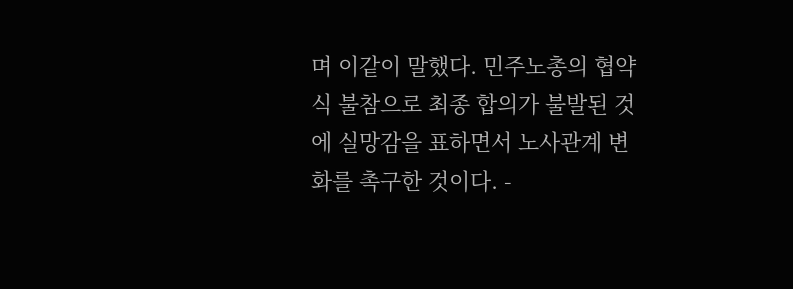며 이같이 말했다. 민주노총의 협약식 불참으로 최종 합의가 불발된 것에 실망감을 표하면서 노사관계 변화를 촉구한 것이다. -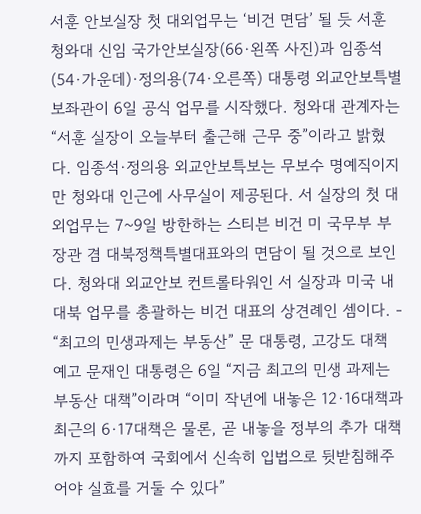서훈 안보실장 첫 대외업무는 ‘비건 면담’ 될 듯 서훈 청와대 신임 국가안보실장(66·왼쪽 사진)과 임종석(54·가운데)·정의용(74·오른쪽) 대통령 외교안보특별보좌관이 6일 공식 업무를 시작했다. 청와대 관계자는 “서훈 실장이 오늘부터 출근해 근무 중”이라고 밝혔다. 임종석·정의용 외교안보특보는 무보수 명예직이지만 청와대 인근에 사무실이 제공된다. 서 실장의 첫 대외업무는 7~9일 방한하는 스티븐 비건 미 국무부 부장관 겸 대북정책특별대표와의 면담이 될 것으로 보인다. 청와대 외교안보 컨트롤타워인 서 실장과 미국 내 대북 업무를 총괄하는 비건 대표의 상견례인 셈이다. -
“최고의 민생과제는 부동산” 문 대통령, 고강도 대책 예고 문재인 대통령은 6일 “지금 최고의 민생 과제는 부동산 대책”이라며 “이미 작년에 내놓은 12·16대책과 최근의 6·17대책은 물론, 곧 내놓을 정부의 추가 대책까지 포함하여 국회에서 신속히 입법으로 뒷받침해주어야 실효를 거둘 수 있다”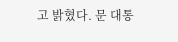고 밝혔다. 문 대통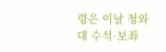령은 이날 청와대 수석·보좌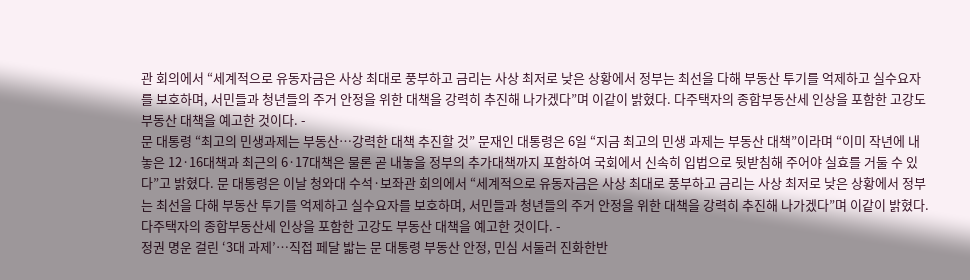관 회의에서 “세계적으로 유동자금은 사상 최대로 풍부하고 금리는 사상 최저로 낮은 상황에서 정부는 최선을 다해 부동산 투기를 억제하고 실수요자를 보호하며, 서민들과 청년들의 주거 안정을 위한 대책을 강력히 추진해 나가겠다”며 이같이 밝혔다. 다주택자의 종합부동산세 인상을 포함한 고강도 부동산 대책을 예고한 것이다. -
문 대통령 “최고의 민생과제는 부동산…강력한 대책 추진할 것” 문재인 대통령은 6일 “지금 최고의 민생 과제는 부동산 대책”이라며 “이미 작년에 내놓은 12·16대책과 최근의 6·17대책은 물론 곧 내놓을 정부의 추가대책까지 포함하여 국회에서 신속히 입법으로 뒷받침해 주어야 실효를 거둘 수 있다”고 밝혔다. 문 대통령은 이날 청와대 수석·보좌관 회의에서 “세계적으로 유동자금은 사상 최대로 풍부하고 금리는 사상 최저로 낮은 상황에서 정부는 최선을 다해 부동산 투기를 억제하고 실수요자를 보호하며, 서민들과 청년들의 주거 안정을 위한 대책을 강력히 추진해 나가겠다”며 이같이 밝혔다. 다주택자의 종합부동산세 인상을 포함한 고강도 부동산 대책을 예고한 것이다. -
정권 명운 걸린 ‘3대 과제’…직접 페달 밟는 문 대통령 부동산 안정, 민심 서둘러 진화한반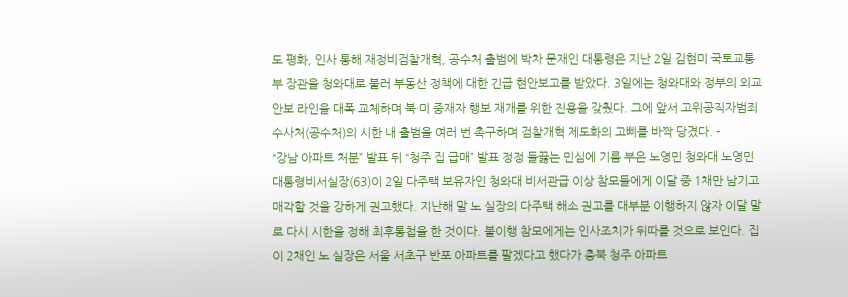도 평화, 인사 통해 재정비검찰개혁, 공수처 출범에 박차 문재인 대통령은 지난 2일 김현미 국토교통부 장관을 청와대로 불러 부동산 정책에 대한 긴급 현안보고를 받았다. 3일에는 청와대와 정부의 외교안보 라인을 대폭 교체하며 북·미 중재자 행보 재개를 위한 진용을 갖췄다. 그에 앞서 고위공직자범죄수사처(공수처)의 시한 내 출범을 여러 번 촉구하며 검찰개혁 제도화의 고삐를 바짝 당겼다. -
“강남 아파트 처분” 발표 뒤 “청주 집 급매” 발표 정정 들끓는 민심에 기름 부은 노영민 청와대 노영민 대통령비서실장(63)이 2일 다주택 보유자인 청와대 비서관급 이상 참모들에게 이달 중 1채만 남기고 매각할 것을 강하게 권고했다. 지난해 말 노 실장의 다주택 해소 권고를 대부분 이행하지 않자 이달 말로 다시 시한을 정해 최후통첩을 한 것이다. 불이행 참모에게는 인사조치가 뒤따를 것으로 보인다. 집이 2채인 노 실장은 서울 서초구 반포 아파트를 팔겠다고 했다가 충북 청주 아파트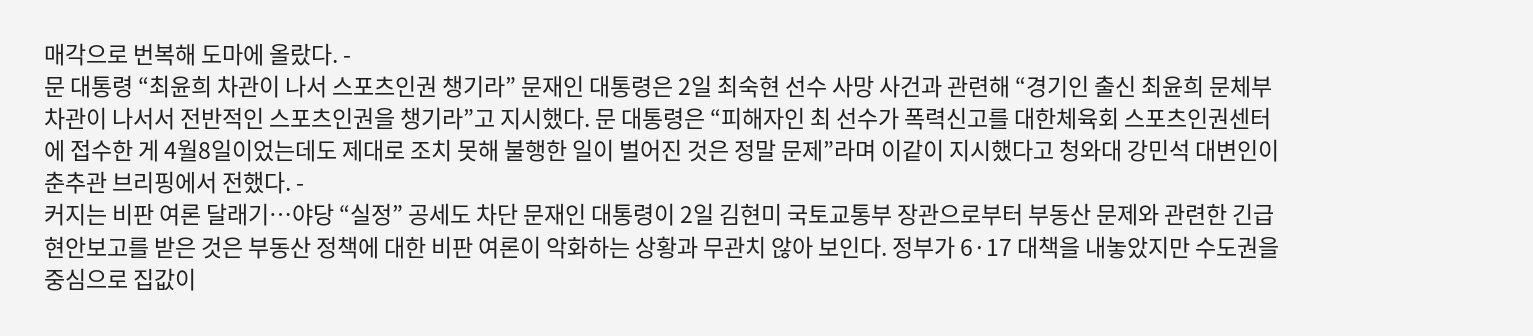매각으로 번복해 도마에 올랐다. -
문 대통령 “최윤희 차관이 나서 스포츠인권 챙기라” 문재인 대통령은 2일 최숙현 선수 사망 사건과 관련해 “경기인 출신 최윤희 문체부 차관이 나서서 전반적인 스포츠인권을 챙기라”고 지시했다. 문 대통령은 “피해자인 최 선수가 폭력신고를 대한체육회 스포츠인권센터에 접수한 게 4월8일이었는데도 제대로 조치 못해 불행한 일이 벌어진 것은 정말 문제”라며 이같이 지시했다고 청와대 강민석 대변인이 춘추관 브리핑에서 전했다. -
커지는 비판 여론 달래기…야당 “실정” 공세도 차단 문재인 대통령이 2일 김현미 국토교통부 장관으로부터 부동산 문제와 관련한 긴급 현안보고를 받은 것은 부동산 정책에 대한 비판 여론이 악화하는 상황과 무관치 않아 보인다. 정부가 6·17 대책을 내놓았지만 수도권을 중심으로 집값이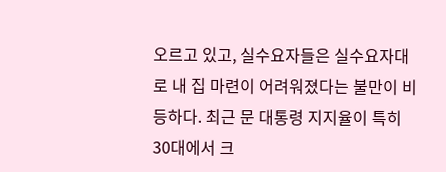오르고 있고, 실수요자들은 실수요자대로 내 집 마련이 어려워졌다는 불만이 비등하다. 최근 문 대통령 지지율이 특히 30대에서 크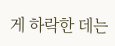게 하락한 데는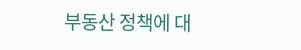부동산 정책에 대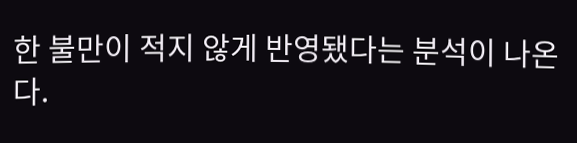한 불만이 적지 않게 반영됐다는 분석이 나온다.